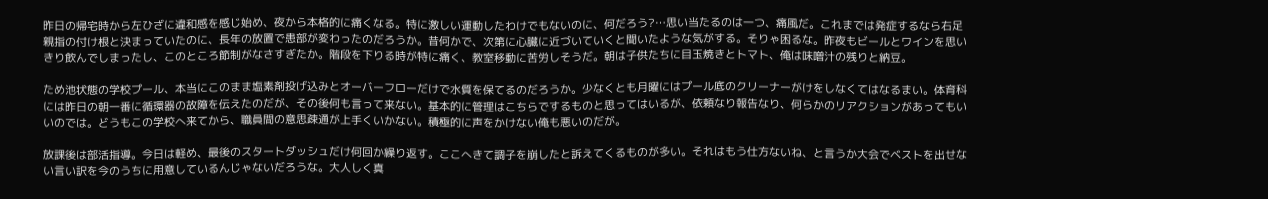昨日の帰宅時から左ひざに違和感を感じ始め、夜から本格的に痛くなる。特に激しい運動したわけでもないのに、何だろう?…思い当たるのは一つ、痛風だ。これまでは発症するなら右足親指の付け根と決まっていたのに、長年の放置で患部が変わったのだろうか。昔何かで、次第に心臓に近づいていくと聞いたような気がする。そりゃ困るな。昨夜もビールとワインを思いきり飲んでしまったし、このところ節制がなさすぎたか。階段を下りる時が特に痛く、教室移動に苦労しそうだ。朝は子供たちに目玉焼きとトマト、俺は味噌汁の残りと納豆。

ため池状態の学校プール、本当にこのまま塩素剤投げ込みとオーバーフローだけで水質を保てるのだろうか。少なくとも月曜にはプール底のクリーナーがけをしなくてはなるまい。体育科には昨日の朝一番に循環器の故障を伝えたのだが、その後何も言って来ない。基本的に管理はこちらでするものと思ってはいるが、依頼なり報告なり、何らかのリアクションがあってもいいのでは。どうもこの学校へ来てから、職員間の意思疎通が上手くいかない。積極的に声をかけない俺も悪いのだが。

放課後は部活指導。今日は軽め、最後のスタートダッシュだけ何回か繰り返す。ここへきて調子を崩したと訴えてくるものが多い。それはもう仕方ないね、と言うか大会でベストを出せない言い訳を今のうちに用意しているんじゃないだろうな。大人しく真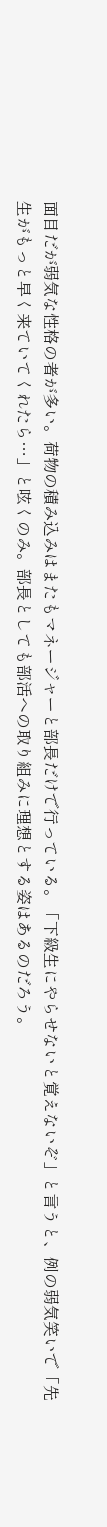面目だが弱気な性格の者が多い。荷物の積み込みはまたもマネージャーと部長だけで行っている。「下級生にやらせないと覚えないぞ」と言うと、例の弱気笑いで「先生がもっと早く来ていてくれたら…」と呟くのみ。部長としても部活への取り組みに理想とする姿はあるのだろう。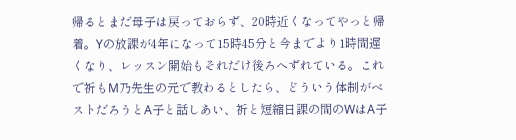帰るとまだ母子は戻っておらず、20時近くなってやっと帰着。Yの放課が4年になって15時45分と今までより1時間遅くなり、レッスン開始もそれだけ後ろへずれている。これで祈もM乃先生の元で教わるとしたら、どういう体制がベストだろうとA子と話しあい、祈と短縮日課の間のWはA子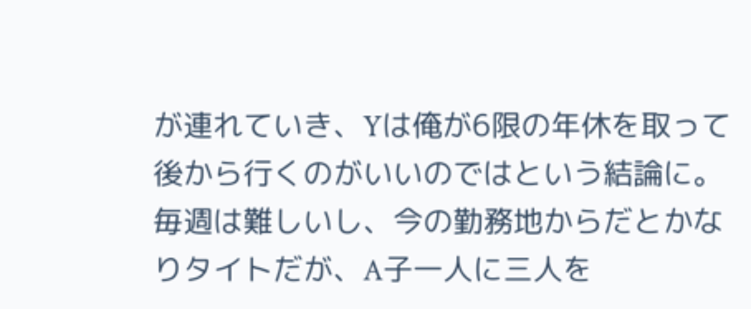が連れていき、Yは俺が6限の年休を取って後から行くのがいいのではという結論に。毎週は難しいし、今の勤務地からだとかなりタイトだが、A子一人に三人を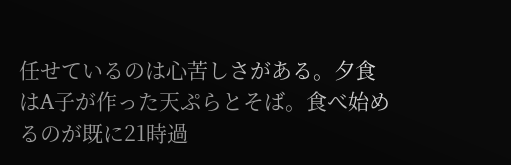任せているのは心苦しさがある。夕食はA子が作った天ぷらとそば。食べ始めるのが既に21時過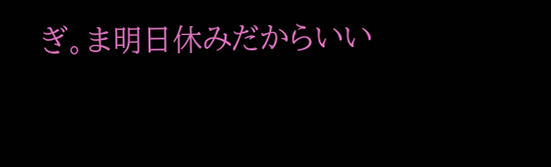ぎ。ま明日休みだからいい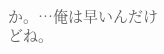か。…俺は早いんだけどね。